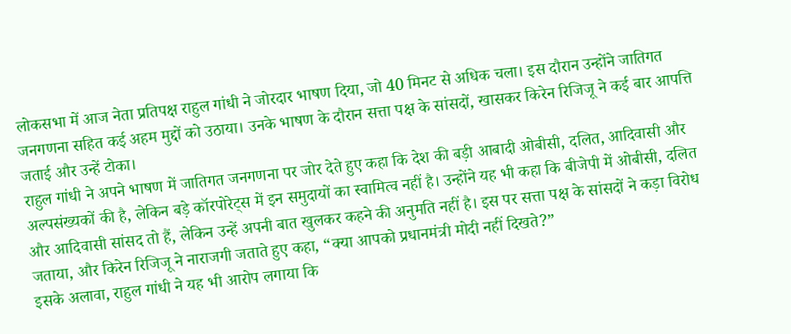लोकसभा में आज नेता प्रतिपक्ष राहुल गांधी ने जोरदार भाषण दिया, जो 40 मिनट से अधिक चला। इस दौरान उन्होंने जातिगत जनगणना सहित कई अहम मुद्दों को उठाया। उनके भाषण के दौरान सत्ता पक्ष के सांसदों, खासकर किरेन रिजिजू ने कई बार आपत्ति जताई और उन्हें टोका।
राहुल गांधी ने अपने भाषण में जातिगत जनगणना पर जोर देते हुए कहा कि देश की बड़ी आबादी ओबीसी, दलित, आदिवासी और अल्पसंख्यकों की है, लेकिन बड़े कॉरपोरेट्स में इन समुदायों का स्वामित्व नहीं है। उन्होंने यह भी कहा कि बीजेपी में ओबीसी, दलित और आदिवासी सांसद तो हैं, लेकिन उन्हें अपनी बात खुलकर कहने की अनुमति नहीं है। इस पर सत्ता पक्ष के सांसदों ने कड़ा विरोध जताया, और किरेन रिजिजू ने नाराजगी जताते हुए कहा, “क्या आपको प्रधानमंत्री मोदी नहीं दिखते?”
इसके अलावा, राहुल गांधी ने यह भी आरोप लगाया कि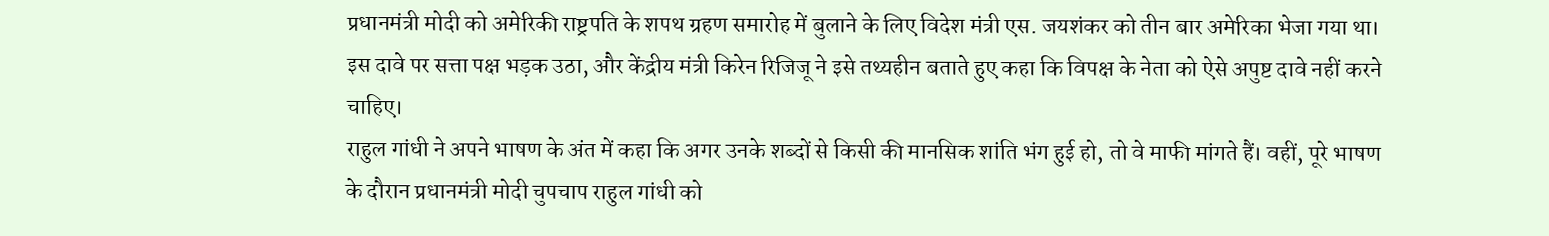प्रधानमंत्री मोदी को अमेरिकी राष्ट्रपति के शपथ ग्रहण समारोह में बुलाने के लिए विदेश मंत्री एस. जयशंकर को तीन बार अमेरिका भेजा गया था। इस दावे पर सत्ता पक्ष भड़क उठा, और केंद्रीय मंत्री किरेन रिजिजू ने इसे तथ्यहीन बताते हुए कहा कि विपक्ष के नेता को ऐसे अपुष्ट दावे नहीं करने चाहिए।
राहुल गांधी ने अपने भाषण के अंत में कहा कि अगर उनके शब्दों से किसी की मानसिक शांति भंग हुई हो, तो वे माफी मांगते हैं। वहीं, पूरे भाषण के दौरान प्रधानमंत्री मोदी चुपचाप राहुल गांधी को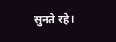सुनते रहे।